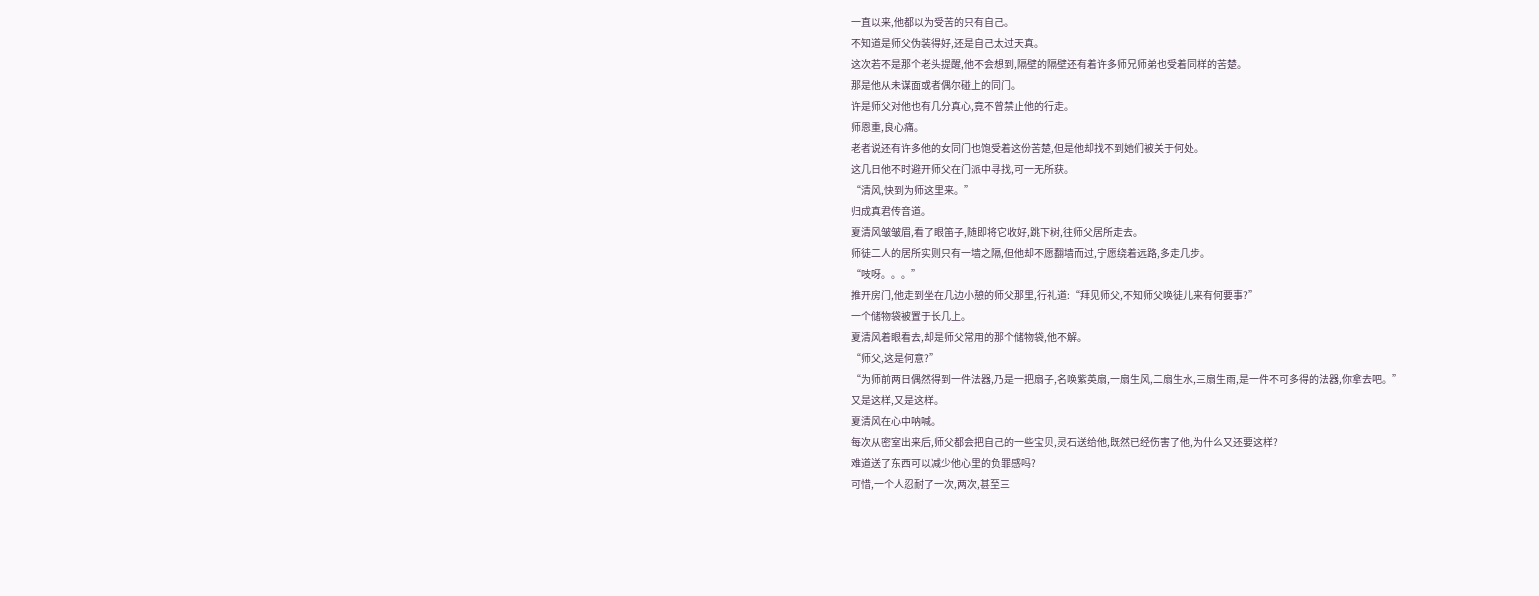一直以来,他都以为受苦的只有自己。
不知道是师父伪装得好,还是自己太过天真。
这次若不是那个老头提醒,他不会想到,隔壁的隔壁还有着许多师兄师弟也受着同样的苦楚。
那是他从未谋面或者偶尔碰上的同门。
许是师父对他也有几分真心,竟不曾禁止他的行走。
师恩重,良心痛。
老者说还有许多他的女同门也饱受着这份苦楚,但是他却找不到她们被关于何处。
这几日他不时避开师父在门派中寻找,可一无所获。
“清风,快到为师这里来。”
归成真君传音道。
夏清风皱皱眉,看了眼笛子,随即将它收好,跳下树,往师父居所走去。
师徒二人的居所实则只有一墙之隔,但他却不愿翻墙而过,宁愿绕着远路,多走几步。
“吱呀。。。”
推开房门,他走到坐在几边小憩的师父那里,行礼道:“拜见师父,不知师父唤徒儿来有何要事?”
一个储物袋被置于长几上。
夏清风着眼看去,却是师父常用的那个储物袋,他不解。
“师父,这是何意?”
“为师前两日偶然得到一件法器,乃是一把扇子,名唤紫英扇,一扇生风,二扇生水,三扇生雨,是一件不可多得的法器,你拿去吧。”
又是这样,又是这样。
夏清风在心中呐喊。
每次从密室出来后,师父都会把自己的一些宝贝,灵石送给他,既然已经伤害了他,为什么又还要这样?
难道送了东西可以减少他心里的负罪感吗?
可惜,一个人忍耐了一次,两次,甚至三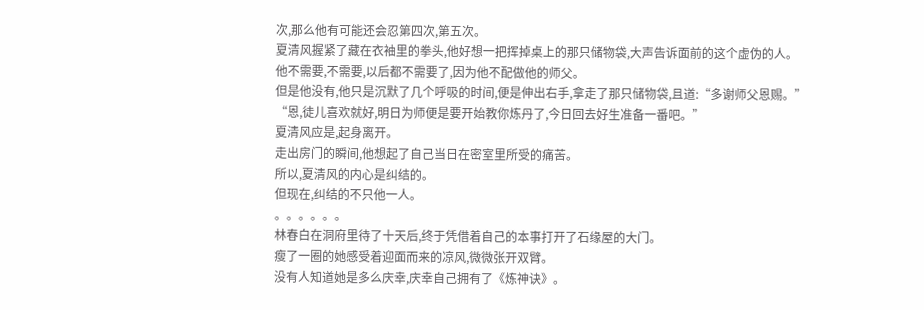次,那么他有可能还会忍第四次,第五次。
夏清风握紧了藏在衣袖里的拳头,他好想一把挥掉桌上的那只储物袋,大声告诉面前的这个虚伪的人。
他不需要,不需要,以后都不需要了,因为他不配做他的师父。
但是他没有,他只是沉默了几个呼吸的时间,便是伸出右手,拿走了那只储物袋,且道:“多谢师父恩赐。”
“恩,徒儿喜欢就好,明日为师便是要开始教你炼丹了,今日回去好生准备一番吧。”
夏清风应是,起身离开。
走出房门的瞬间,他想起了自己当日在密室里所受的痛苦。
所以,夏清风的内心是纠结的。
但现在,纠结的不只他一人。
。。。。。。
林春白在洞府里待了十天后,终于凭借着自己的本事打开了石缘屋的大门。
瘦了一圈的她感受着迎面而来的凉风,微微张开双臂。
没有人知道她是多么庆幸,庆幸自己拥有了《炼神诀》。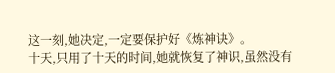这一刻,她决定,一定要保护好《炼神诀》。
十天,只用了十天的时间,她就恢复了神识,虽然没有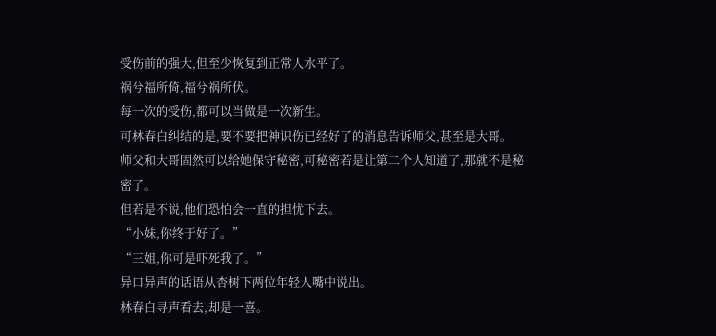受伤前的强大,但至少恢复到正常人水平了。
祸兮福所倚,福兮祸所伏。
每一次的受伤,都可以当做是一次新生。
可林春白纠结的是,要不要把神识伤已经好了的消息告诉师父,甚至是大哥。
师父和大哥固然可以给她保守秘密,可秘密若是让第二个人知道了,那就不是秘密了。
但若是不说,他们恐怕会一直的担忧下去。
“小妹,你终于好了。”
“三姐,你可是吓死我了。”
异口异声的话语从杏树下两位年轻人嘴中说出。
林春白寻声看去,却是一喜。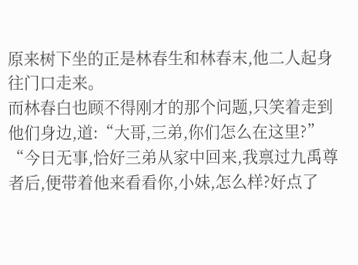原来树下坐的正是林春生和林春末,他二人起身往门口走来。
而林春白也顾不得刚才的那个问题,只笑着走到他们身边,道:“大哥,三弟,你们怎么在这里?”
“今日无事,恰好三弟从家中回来,我禀过九禹尊者后,便带着他来看看你,小妹,怎么样?好点了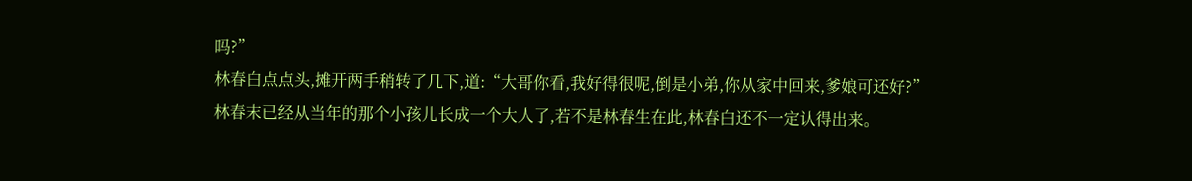吗?”
林春白点点头,摊开两手稍转了几下,道:“大哥你看,我好得很呢,倒是小弟,你从家中回来,爹娘可还好?”
林春末已经从当年的那个小孩儿长成一个大人了,若不是林春生在此,林春白还不一定认得出来。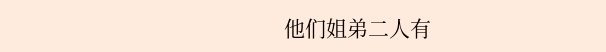他们姐弟二人有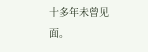十多年未曾见面。